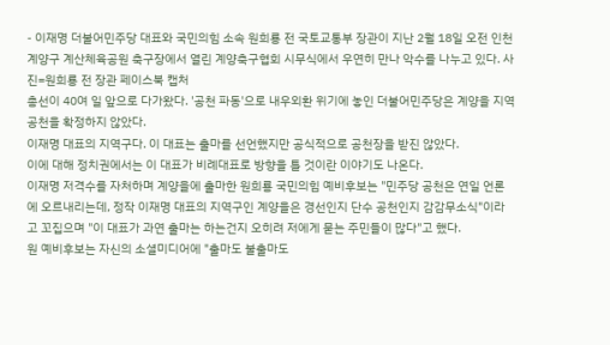- 이재명 더불어민주당 대표와 국민의힘 소속 원희룡 전 국토교통부 장관이 지난 2월 18일 오전 인천 계양구 계산체육공원 축구장에서 열린 계양축구협회 시무식에서 우연히 만나 악수를 나누고 있다. 사진=원희룡 전 장관 페이스북 캡처
총선이 40여 일 앞으로 다가왔다. '공천 파동'으로 내우외환 위기에 놓인 더불어민주당은 계양을 지역 공천을 확정하지 않았다.
이재명 대표의 지역구다. 이 대표는 출마를 선언했지만 공식적으로 공천장을 받진 않았다.
이에 대해 정치권에서는 이 대표가 비례대표로 방향을 틀 것이란 이야기도 나온다.
이재명 저격수를 자처하며 계양을에 출마한 원희룡 국민의힘 예비후보는 "민주당 공천은 연일 언론에 오르내리는데, 정작 이재명 대표의 지역구인 계양을은 경선인지 단수 공천인지 감감무소식"이라고 꼬집으며 "이 대표가 과연 출마는 하는건지 오히려 저에게 묻는 주민들이 많다"고 했다.
원 예비후보는 자신의 소셜미디어에 "출마도 불출마도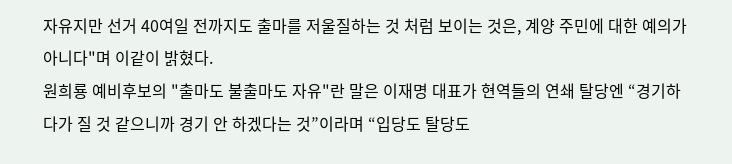자유지만 선거 40여일 전까지도 출마를 저울질하는 것 처럼 보이는 것은, 계양 주민에 대한 예의가 아니다"며 이같이 밝혔다.
원희룡 예비후보의 "출마도 불출마도 자유"란 말은 이재명 대표가 현역들의 연쇄 탈당엔 “경기하다가 질 것 같으니까 경기 안 하겠다는 것”이라며 “입당도 탈당도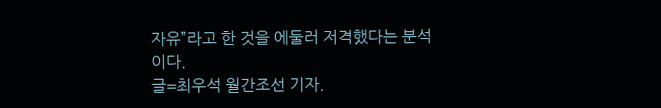자유”라고 한 것을 에둘러 저격했다는 분석이다.
글=최우석 월간조선 기자.